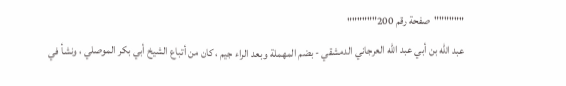""""""صفحة رقم 200""""""
عبد الله بن أبي عبد الله العرجاني الدمشقي - بضم المهملة وبعد الراء جيم ، كان من أتباع الشيخ أبي بكر الموصلي ، ونشأ في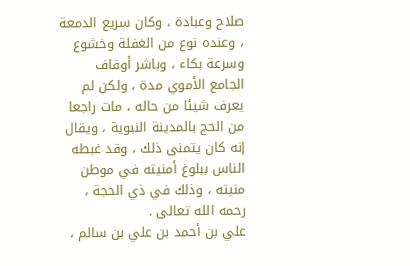صلاح وعبادة ، وكان سريع الدمعة ، وعنده نوع من الغفلة وخشوع وسرعة بكاء ، وباشر أوقاف الجامع الأموي مدة ، ولكن لم يعرف شيئا من حاله ، مات راجعا من الحج بالمدينة النبوية ، ويقال إنه كان يتمنى ذلك ، وقد غبطه الناس ببلوغ أمنيته في موطن منيته ، وذلك في ذي الحجة ، رحمه الله تعالى .
علي بن أحمد بن علي بن سالم ،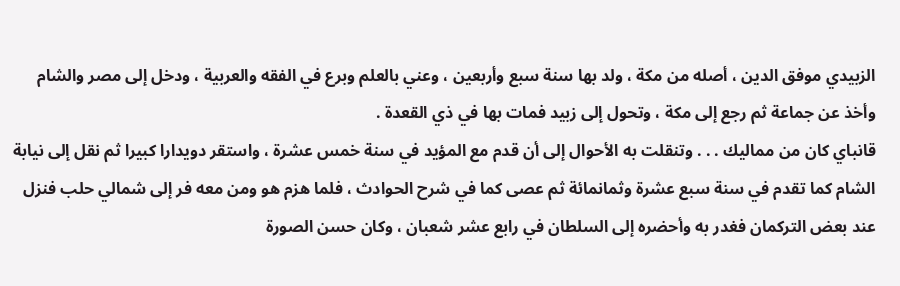الزبيدي موفق الدين ، أصله من مكة ، ولد بها سنة سبع وأربعين ، وعني بالعلم وبرع في الفقه والعربية ، ودخل إلى مصر والشام وأخذ عن جماعة ثم رجع إلى مكة ، وتحول إلى زبيد فمات بها في ذي القعدة .
قانباي كان من مماليك . . . وتنقلت به الأحوال إلى أن قدم مع المؤيد في سنة خمس عشرة ، واستقر دويدارا كبيرا ثم نقل إلى نيابة الشام كما تقدم في سنة سبع عشرة وثمانمائة ثم عصى كما في شرح الحوادث ، فلما هزم هو ومن معه فر إلى شمالي حلب فنزل عند بعض التركمان فغدر به وأحضره إلى السلطان في رابع عشر شعبان ، وكان حسن الصورة